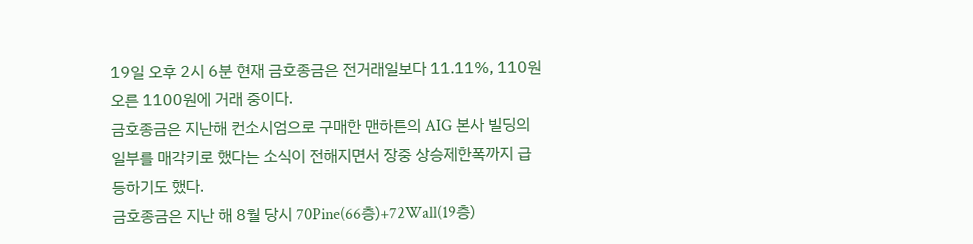19일 오후 2시 6분 현재 금호종금은 전거래일보다 11.11%, 110원 오른 1100원에 거래 중이다.
금호종금은 지난해 컨소시엄으로 구매한 맨하튼의 AIG 본사 빌딩의 일부를 매각키로 했다는 소식이 전해지면서 장중 상승제한폭까지 급등하기도 했다.
금호종금은 지난 해 8월 당시 70Pine(66층)+72Wall(19층)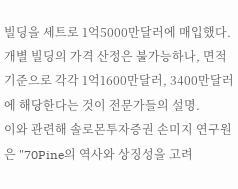빌딩을 세트로 1억5000만달러에 매입했다.
개별 빌딩의 가격 산정은 불가능하나, 면적 기준으로 각각 1억1600만달러, 3400만달러에 해당한다는 것이 전문가들의 설명.
이와 관련해 솔로몬투자증권 손미지 연구원은 "70Pine의 역사와 상징성을 고려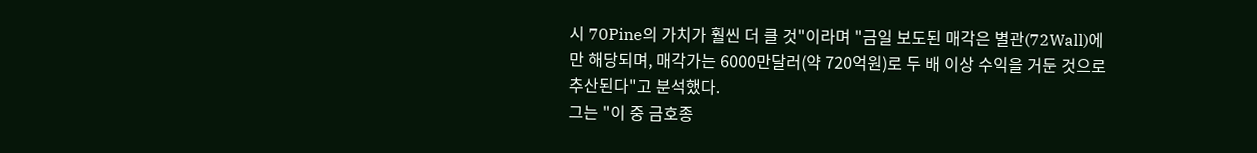시 70Pine의 가치가 훨씬 더 클 것"이라며 "금일 보도된 매각은 별관(72Wall)에만 해당되며, 매각가는 6000만달러(약 720억원)로 두 배 이상 수익을 거둔 것으로 추산된다"고 분석했다.
그는 "이 중 금호종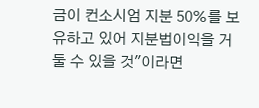금이 컨소시엄 지분 50%를 보유하고 있어 지분법이익을 거둘 수 있을 것"이라면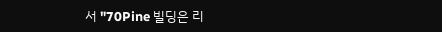서 "70Pine 빌딩은 리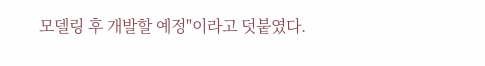모델링 후 개발할 예정"이라고 덧붙였다.